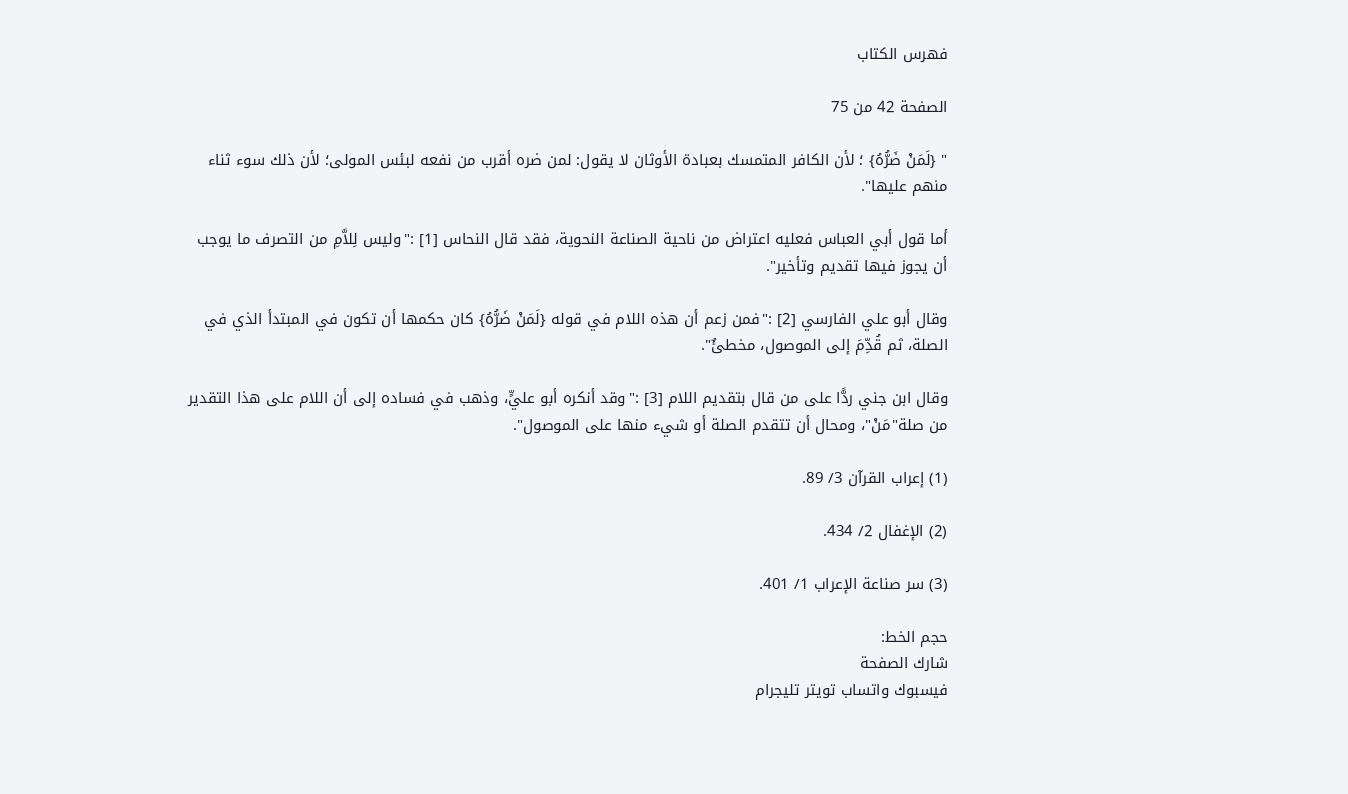فهرس الكتاب

الصفحة 42 من 75

" {لَمَنْ ضَرُّهُ} ؛ لأن الكافر المتمسك بعبادة الأوثان لا يقول: لمن ضره أقرب من نفعه لبئس المولى؛ لأن ذلك سوء ثناء منهم عليها".

أما قول أبي العباس فعليه اعتراض من ناحية الصناعة النحوية، فقد قال النحاس [1] :"وليس لِلاَّمِ من التصرف ما يوجب أن يجوز فيها تقديم وتأخير".

وقال أبو علي الفارسي [2] :"فمن زعم أن هذه اللام في قوله {لَمَنْ ضَرُّهُ} كان حكمها أن تكون في المبتدأ الذي في الصلة، ثم قُدِّمَ إلى الموصول، مخطئٌ".

وقال ابن جني ردًّا على من قال بتقديم اللام [3] :"وقد أنكره أبو عليٍّ، وذهب في فساده إلى أن اللام على هذا التقدير من صلة"مَنْ"، ومحال أن تتقدم الصلة أو شيء منها على الموصول".

(1) إعراب القرآن 3/ 89.

(2) الإغفال 2/ 434.

(3) سر صناعة الإعراب 1/ 401.

حجم الخط:
شارك الصفحة
فيسبوك واتساب تويتر تليجرام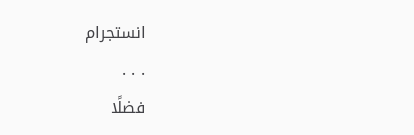انستجرام
. . .
فضلًا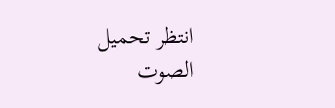انتظر تحميل الصوت